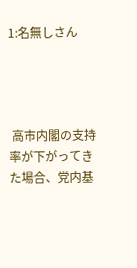1:名無しさん




 高市内閣の支持率が下がってきた場合、党内基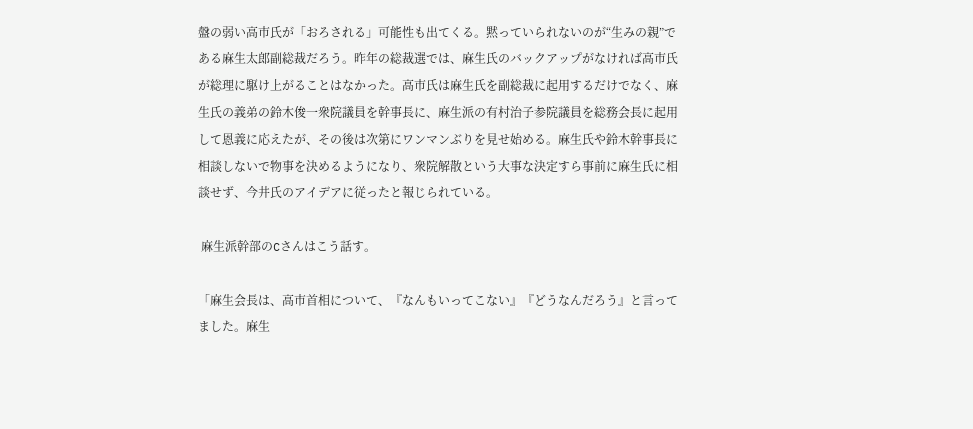盤の弱い高市氏が「おろされる」可能性も出てくる。黙っていられないのが“生みの親”である麻生太郎副総裁だろう。昨年の総裁選では、麻生氏のバックアップがなければ高市氏が総理に駆け上がることはなかった。高市氏は麻生氏を副総裁に起用するだけでなく、麻生氏の義弟の鈴木俊一衆院議員を幹事長に、麻生派の有村治子参院議員を総務会長に起用して恩義に応えたが、その後は次第にワンマンぶりを見せ始める。麻生氏や鈴木幹事長に相談しないで物事を決めるようになり、衆院解散という大事な決定すら事前に麻生氏に相談せず、今井氏のアイデアに従ったと報じられている。

 麻生派幹部のCさんはこう話す。

「麻生会長は、高市首相について、『なんもいってこない』『どうなんだろう』と言ってました。麻生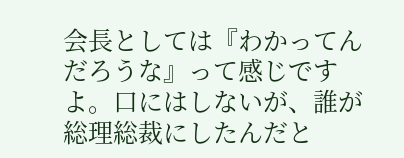会長としては『わかってんだろうな』って感じですよ。口にはしないが、誰が総理総裁にしたんだと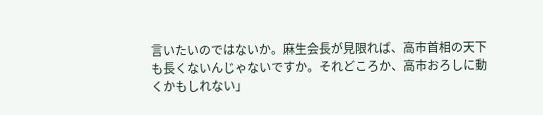言いたいのではないか。麻生会長が見限れば、高市首相の天下も長くないんじゃないですか。それどころか、高市おろしに動くかもしれない」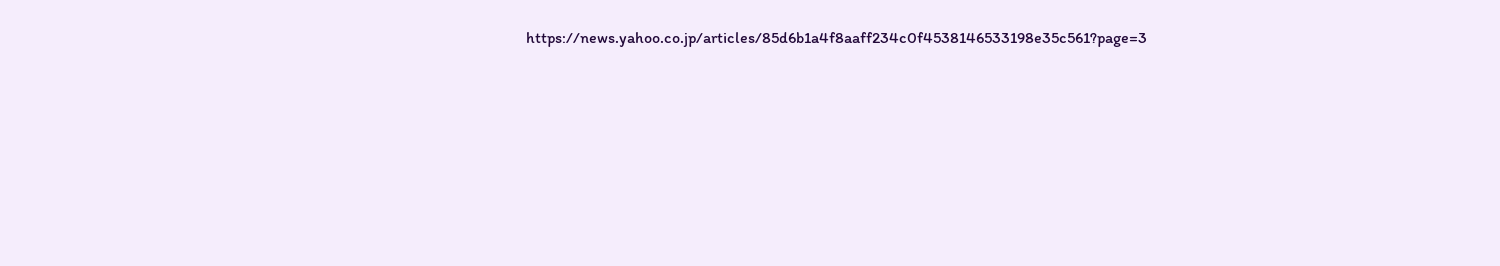https://news.yahoo.co.jp/articles/85d6b1a4f8aaff234c0f4538146533198e35c561?page=3